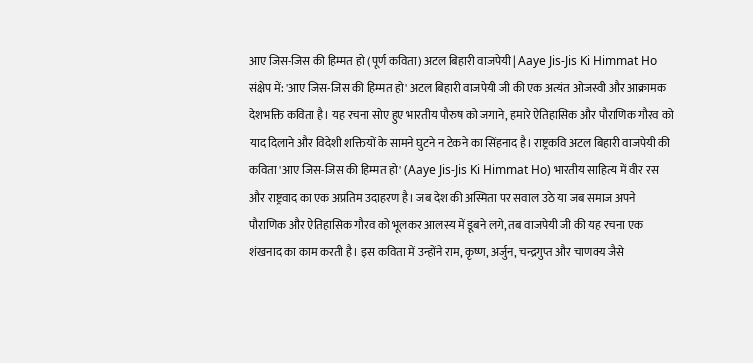आए जिस-जिस की हिम्मत हो (पूर्ण कविता) अटल बिहारी वाजपेयी | Aaye Jis-Jis Ki Himmat Ho संक्षेप में: 'आए जिस-जिस की हिम्मत हो' अटल बिहारी वाजपेयी जी की एक अत्यंत ओजस्वी और आक्रामक देशभक्ति कविता है। यह रचना सोए हुए भारतीय पौरुष को जगाने, हमारे ऐतिहासिक और पौराणिक गौरव को याद दिलाने और विदेशी शक्तियों के सामने घुटने न टेकने का सिंहनाद है। राष्ट्रकवि अटल बिहारी वाजपेयी की कविता 'आए जिस-जिस की हिम्मत हो' (Aaye Jis-Jis Ki Himmat Ho) भारतीय साहित्य में वीर रस और राष्ट्रवाद का एक अप्रतिम उदाहरण है। जब देश की अस्मिता पर सवाल उठे या जब समाज अपने पौराणिक और ऐतिहासिक गौरव को भूलकर आलस्य में डूबने लगे, तब वाजपेयी जी की यह रचना एक शंखनाद का काम करती है। इस कविता में उन्होंने राम, कृष्ण, अर्जुन, चन्द्रगुप्त और चाणक्य जैसे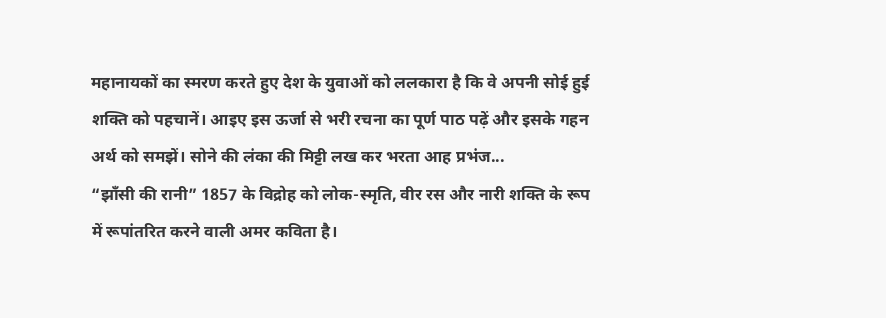महानायकों का स्मरण करते हुए देश के युवाओं को ललकारा है कि वे अपनी सोई हुई शक्ति को पहचानें। आइए इस ऊर्जा से भरी रचना का पूर्ण पाठ पढ़ें और इसके गहन अर्थ को समझें। सोने की लंका की मिट्टी लख कर भरता आह प्रभंज...
“झाँसी की रानी” 1857 के विद्रोह को लोक-स्मृति, वीर रस और नारी शक्ति के रूप में रूपांतरित करने वाली अमर कविता है।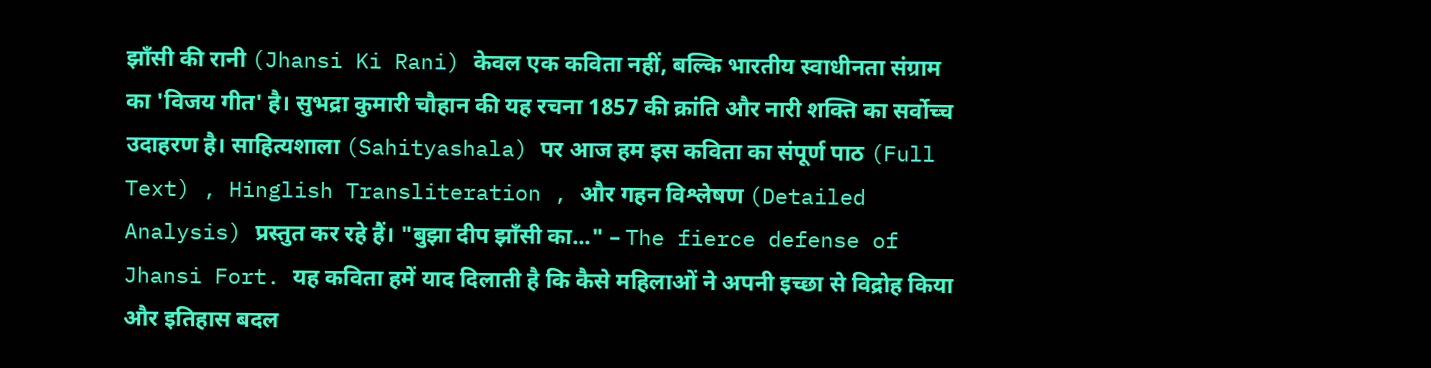झाँसी की रानी (Jhansi Ki Rani) केवल एक कविता नहीं, बल्कि भारतीय स्वाधीनता संग्राम का 'विजय गीत' है। सुभद्रा कुमारी चौहान की यह रचना 1857 की क्रांति और नारी शक्ति का सर्वोच्च उदाहरण है। साहित्यशाला (Sahityashala) पर आज हम इस कविता का संपूर्ण पाठ (Full Text) , Hinglish Transliteration , और गहन विश्लेषण (Detailed Analysis) प्रस्तुत कर रहे हैं। "बुझा दीप झाँसी का..." – The fierce defense of Jhansi Fort. यह कविता हमें याद दिलाती है कि कैसे महिलाओं ने अपनी इच्छा से विद्रोह किया और इतिहास बदल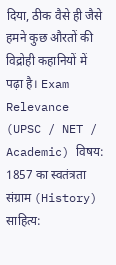दिया, ठीक वैसे ही जैसे हमने कुछ औरतों की विद्रोही कहानियों में पढ़ा है। Exam Relevance (UPSC / NET / Academic) विषय: 1857 का स्वतंत्रता संग्राम (History) साहित्य: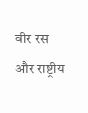वीर रस और राष्ट्रीय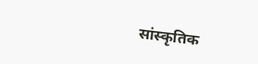सांस्कृतिक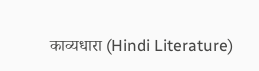काव्यधारा (Hindi Literature)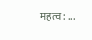महत्व: ...